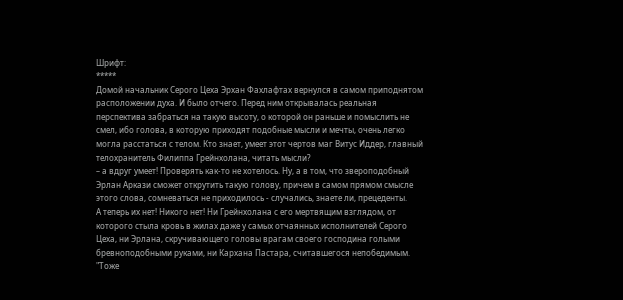Шрифт:
*****
Домой начальник Серого Цеха Эрхан Фахлафтах вернулся в самом приподнятом расположении духа. И было отчего. Перед ним открывалась реальная перспектива забраться на такую высоту, о которой он раньше и помыслить не смел, ибо голова, в которую приходят подобные мысли и мечты, очень легко могла расстаться с телом. Кто знает, умеет этот чертов маг Витус Иддер, главный телохранитель Филиппа Грейнхолана, читать мысли?
– а вдруг умеет! Проверять как-то не хотелось. Ну, а в том, что звероподобный Эрлан Аркази сможет открутить такую голову, причем в самом прямом смысле этого слова, сомневаться не приходилось - случались, знаете ли, прецеденты.
А теперь их нет! Никого нет! Ни Грейнхолана с его мертвящим взглядом, от которого стыла кровь в жилах даже у самых отчаянных исполнителей Серого Цеха, ни Эрлана, скручивающего головы врагам своего господина голыми бревноподобными руками, ни Кархана Пастара, считавшегося непобедимым.
"Тоже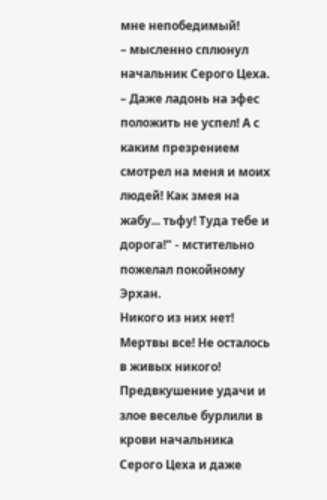мне непобедимый!
– мысленно сплюнул начальник Серого Цеха.
– Даже ладонь на эфес положить не успел! А с каким презрением смотрел на меня и моих людей! Как змея на жабу... тьфу! Туда тебе и дорога!" - мстительно пожелал покойному Эрхан.
Никого из них нет! Мертвы все! Не осталось в живых никого! Предвкушение удачи и злое веселье бурлили в крови начальника Серого Цеха и даже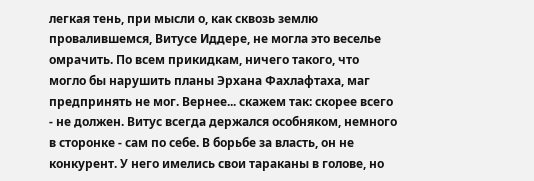легкая тень, при мысли о, как сквозь землю провалившемся, Витусе Иддере, не могла это веселье омрачить. По всем прикидкам, ничего такого, что могло бы нарушить планы Эрхана Фахлафтаха, маг предпринять не мог. Вернее... скажем так: скорее всего - не должен. Витус всегда держался особняком, немного в сторонке - сам по себе. В борьбе за власть, он не конкурент. У него имелись свои тараканы в голове, но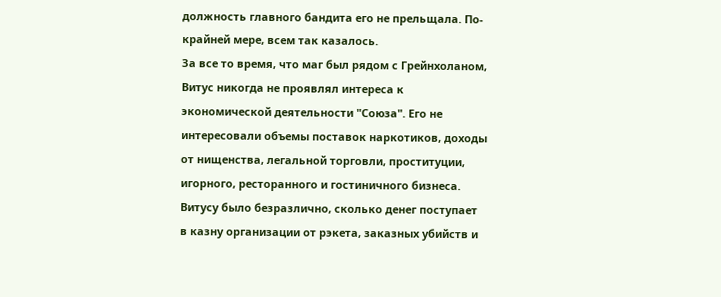должность главного бандита его не прельщала. По-крайней мере, всем так казалось.
За все то время, что маг был рядом с Грейнхоланом, Витус никогда не проявлял интереса к экономической деятельности "Союза". Его не интересовали объемы поставок наркотиков, доходы от нищенства, легальной торговли, проституции, игорного, ресторанного и гостиничного бизнеса. Витусу было безразлично, сколько денег поступает в казну организации от рэкета, заказных убийств и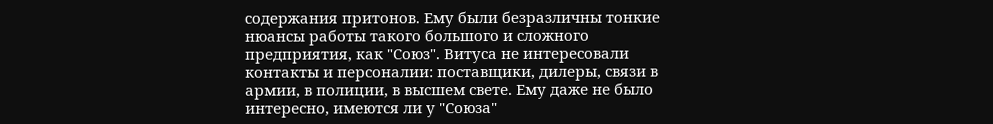содержания притонов. Ему были безразличны тонкие нюансы работы такого большого и сложного предприятия, как "Союз". Витуса не интересовали контакты и персоналии: поставщики, дилеры, связи в армии, в полиции, в высшем свете. Ему даже не было интересно, имеются ли у "Союза"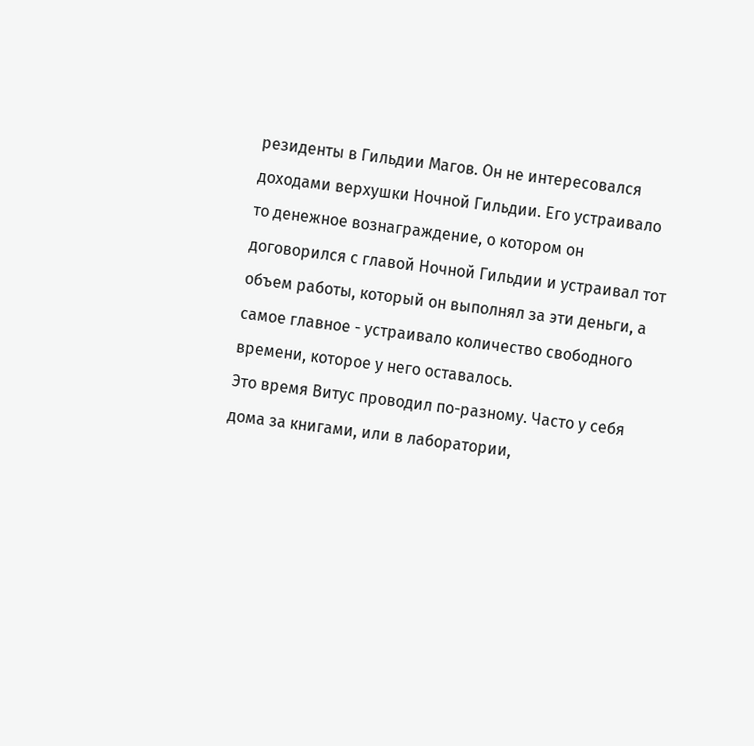резиденты в Гильдии Магов. Он не интересовался доходами верхушки Ночной Гильдии. Его устраивало то денежное вознаграждение, о котором он договорился с главой Ночной Гильдии и устраивал тот объем работы, который он выполнял за эти деньги, а самое главное - устраивало количество свободного времени, которое у него оставалось.
Это время Витус проводил по-разному. Часто у себя дома за книгами, или в лаборатории,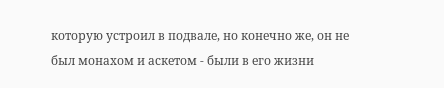которую устроил в подвале, но конечно же, он не был монахом и аскетом - были в его жизни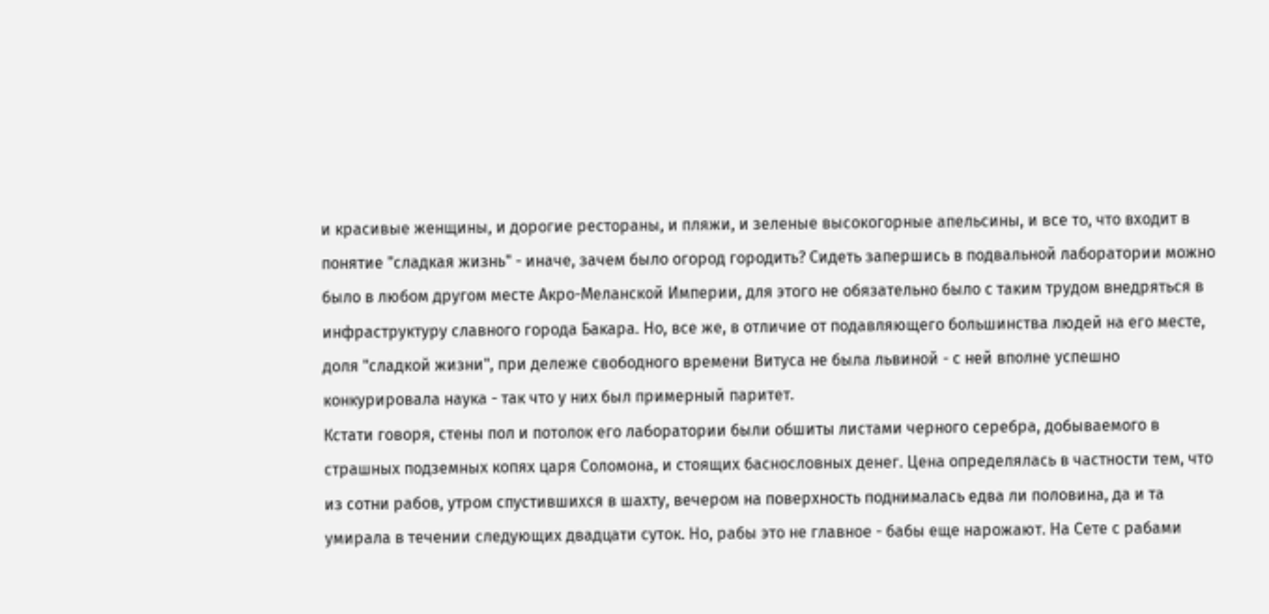и красивые женщины, и дорогие рестораны, и пляжи, и зеленые высокогорные апельсины, и все то, что входит в понятие "сладкая жизнь" - иначе, зачем было огород городить? Сидеть запершись в подвальной лаборатории можно было в любом другом месте Акро-Меланской Империи, для этого не обязательно было с таким трудом внедряться в инфраструктуру славного города Бакара. Но, все же, в отличие от подавляющего большинства людей на его месте, доля "сладкой жизни", при дележе свободного времени Витуса не была львиной - с ней вполне успешно конкурировала наука - так что у них был примерный паритет.
Кстати говоря, стены пол и потолок его лаборатории были обшиты листами черного серебра, добываемого в страшных подземных копях царя Соломона, и стоящих баснословных денег. Цена определялась в частности тем, что из сотни рабов, утром спустившихся в шахту, вечером на поверхность поднималась едва ли половина, да и та умирала в течении следующих двадцати суток. Но, рабы это не главное - бабы еще нарожают. На Сете с рабами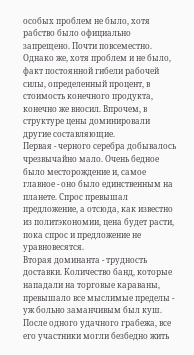особых проблем не было, хотя рабство было официально запрещено. Почти повсеместно. Однако же, хотя проблем и не было, факт постоянной гибели рабочей силы, определенный процент, в стоимость конечного продукта, конечно же вносил. Впрочем, в структуре цены доминировали другие составляющие.
Первая - черного серебра добывалось чрезвычайно мало. Очень бедное было месторождение и, самое главное - оно было единственным на планете. Спрос превышал предложение, а отсюда, как известно из политэкономии, цена будет расти, пока спрос и предложение не уравновесятся.
Вторая доминанта - трудность доставки. Количество банд, которые нападали на торговые караваны, превышало все мыслимые пределы - уж больно заманчивым был куш. После одного удачного грабежа, все его участники могли безбедно жить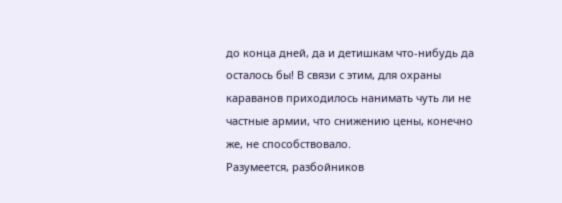до конца дней, да и детишкам что-нибудь да осталось бы! В связи с этим, для охраны караванов приходилось нанимать чуть ли не частные армии, что снижению цены, конечно же, не способствовало.
Разумеется, разбойников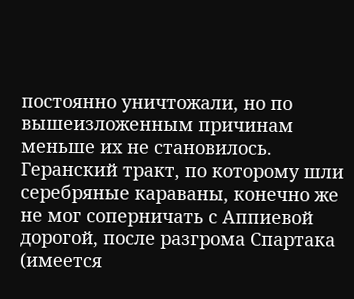постоянно уничтожали, но по вышеизложенным причинам меньше их не становилось. Геранский тракт, по которому шли серебряные караваны, конечно же не мог соперничать с Аппиевой дорогой, после разгрома Спартака (имеется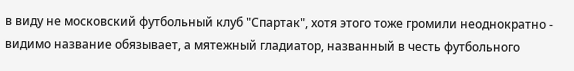в виду не московский футбольный клуб "Спартак", хотя этого тоже громили неоднократно - видимо название обязывает, а мятежный гладиатор, названный в честь футбольного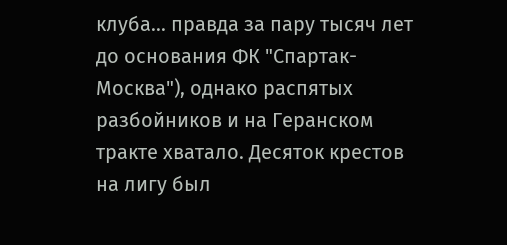клуба... правда за пару тысяч лет до основания ФК "Спартак-Москва"), однако распятых разбойников и на Геранском тракте хватало. Десяток крестов на лигу был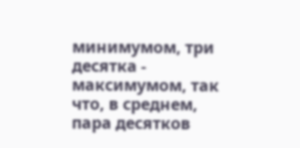минимумом, три десятка - максимумом, так что, в среднем, пара десятков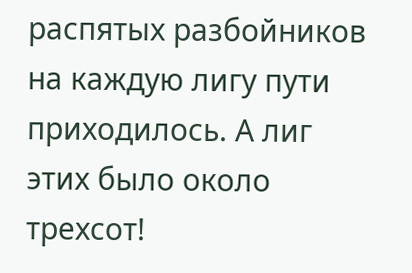распятых разбойников на каждую лигу пути приходилось. А лиг этих было около трехсот!